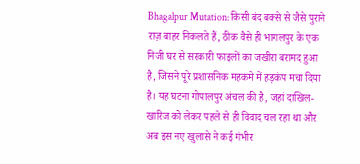Bhagalpur Mutation: किसी बंद बक्से से जैसे पुराने राज़ बाहर निकलते हैं, ठीक वैसे ही भागलपुर के एक निजी घर से सरकारी फाइलों का जखीरा बरामद हुआ है, जिसने पूरे प्रशासनिक महकमे में हड़कंप मचा दिया है। यह घटना गोपालपुर अंचल की है, जहां दाखिल-खारिज को लेकर पहले से ही विवाद चल रहा था और अब इस नए खुलासे ने कई गंभीर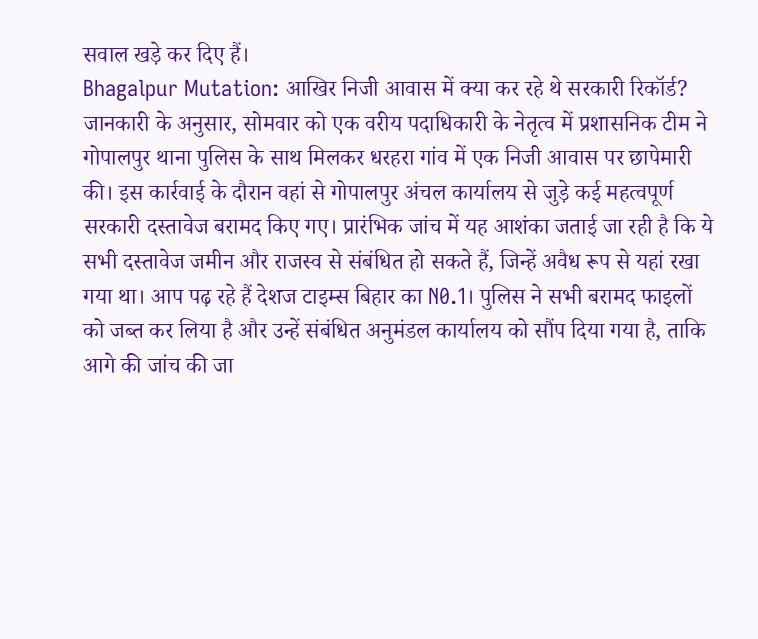सवाल खड़े कर दिए हैं।
Bhagalpur Mutation: आखिर निजी आवास में क्या कर रहे थे सरकारी रिकॉर्ड?
जानकारी के अनुसार, सोमवार को एक वरीय पदाधिकारी के नेतृत्व में प्रशासनिक टीम ने गोपालपुर थाना पुलिस के साथ मिलकर धरहरा गांव में एक निजी आवास पर छापेमारी की। इस कार्रवाई के दौरान वहां से गोपालपुर अंचल कार्यालय से जुड़े कई महत्वपूर्ण सरकारी दस्तावेज बरामद किए गए। प्रारंभिक जांच में यह आशंका जताई जा रही है कि ये सभी दस्तावेज जमीन और राजस्व से संबंधित हो सकते हैं, जिन्हें अवैध रूप से यहां रखा गया था। आप पढ़ रहे हैं देशज टाइम्स बिहार का N0.1। पुलिस ने सभी बरामद फाइलों को जब्त कर लिया है और उन्हें संबंधित अनुमंडल कार्यालय को सौंप दिया गया है, ताकि आगे की जांच की जा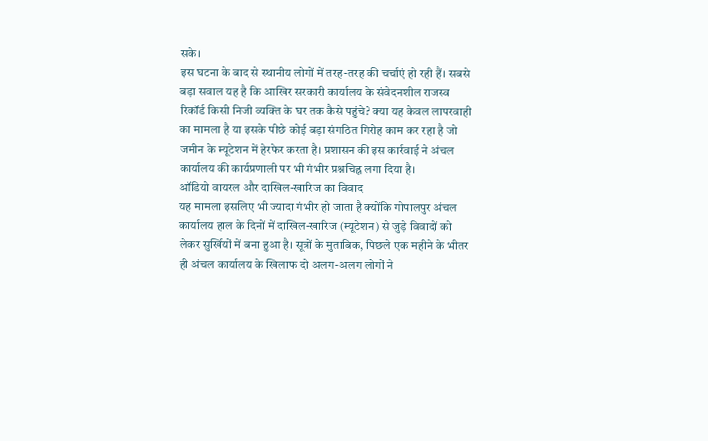सके।
इस घटना के बाद से स्थानीय लोगों में तरह-तरह की चर्चाएं हो रही हैं। सबसे बड़ा सवाल यह है कि आखिर सरकारी कार्यालय के संवेदनशील राजस्व रिकॉर्ड किसी निजी व्यक्ति के घर तक कैसे पहुंचे? क्या यह केवल लापरवाही का मामला है या इसके पीछे कोई बड़ा संगठित गिरोह काम कर रहा है जो जमीन के म्यूटेशन में हेरफेर करता है। प्रशासन की इस कार्रवाई ने अंचल कार्यालय की कार्यप्रणाली पर भी गंभीर प्रश्नचिह्न लगा दिया है।
ऑडियो वायरल और दाखिल-खारिज का विवाद
यह मामला इसलिए भी ज्यादा गंभीर हो जाता है क्योंकि गोपालपुर अंचल कार्यालय हाल के दिनों में दाखिल-खारिज (म्यूटेशन) से जुड़े विवादों को लेकर सुर्खियों में बना हुआ है। सूत्रों के मुताबिक, पिछले एक महीने के भीतर ही अंचल कार्यालय के खिलाफ दो अलग-अलग लोगों ने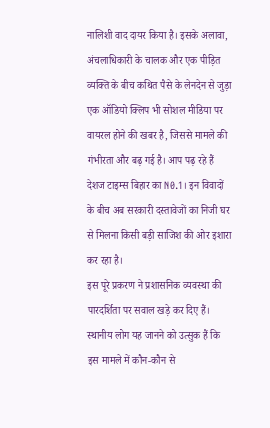नालिशी वाद दायर किया है। इसके अलावा, अंचलाधिकारी के चालक और एक पीड़ित व्यक्ति के बीच कथित पैसे के लेनदेन से जुड़ा एक ऑडियो क्लिप भी सोशल मीडिया पर वायरल होने की खबर है, जिससे मामले की गंभीरता और बढ़ गई है। आप पढ़ रहे हैं देशज टाइम्स बिहार का N0.1। इन विवादों के बीच अब सरकारी दस्तावेजों का निजी घर से मिलना किसी बड़ी साजिश की ओर इशारा कर रहा है।
इस पूरे प्रकरण ने प्रशासनिक व्यवस्था की पारदर्शिता पर सवाल खड़े कर दिए हैं। स्थानीय लोग यह जानने को उत्सुक हैं कि इस मामले में कौन-कौन से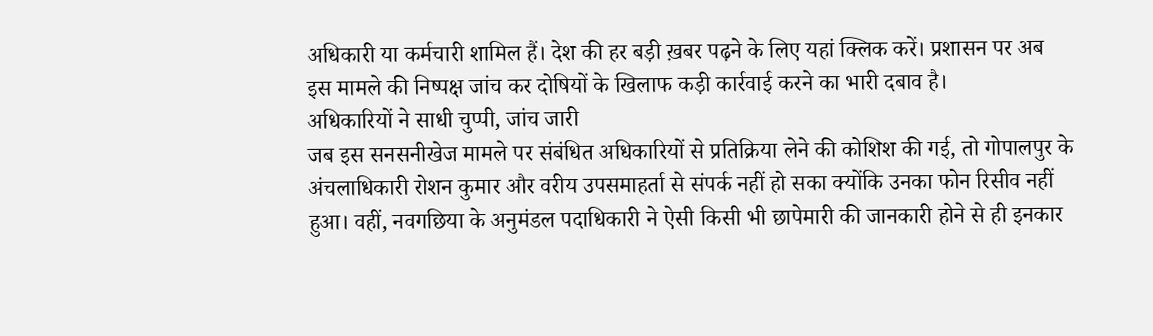अधिकारी या कर्मचारी शामिल हैं। देश की हर बड़ी ख़बर पढ़ने के लिए यहां क्लिक करें। प्रशासन पर अब इस मामले की निष्पक्ष जांच कर दोषियों के खिलाफ कड़ी कार्रवाई करने का भारी दबाव है।
अधिकारियों ने साधी चुप्पी, जांच जारी
जब इस सनसनीखेज मामले पर संबंधित अधिकारियों से प्रतिक्रिया लेने की कोशिश की गई, तो गोपालपुर के अंचलाधिकारी रोशन कुमार और वरीय उपसमाहर्ता से संपर्क नहीं हो सका क्योंकि उनका फोन रिसीव नहीं हुआ। वहीं, नवगछिया के अनुमंडल पदाधिकारी ने ऐसी किसी भी छापेमारी की जानकारी होने से ही इनकार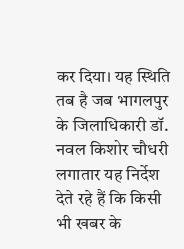कर दिया। यह स्थिति तब है जब भागलपुर के जिलाधिकारी डॉ. नवल किशोर चौधरी लगातार यह निर्देश देते रहे हैं कि किसी भी खबर के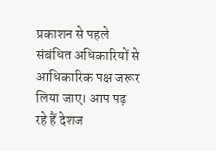प्रकाशन से पहले संबंधित अधिकारियों से आधिकारिक पक्ष जरूर लिया जाए। आप पढ़ रहे हैं देशज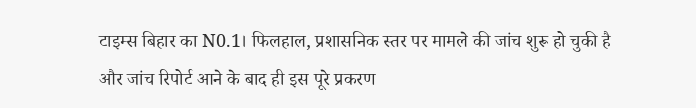टाइम्स बिहार का N0.1। फिलहाल, प्रशासनिक स्तर पर मामले की जांच शुरू हो चुकी है और जांच रिपोर्ट आने के बाद ही इस पूरे प्रकरण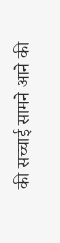की सच्चाई सामने आने की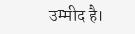उम्मीद है।